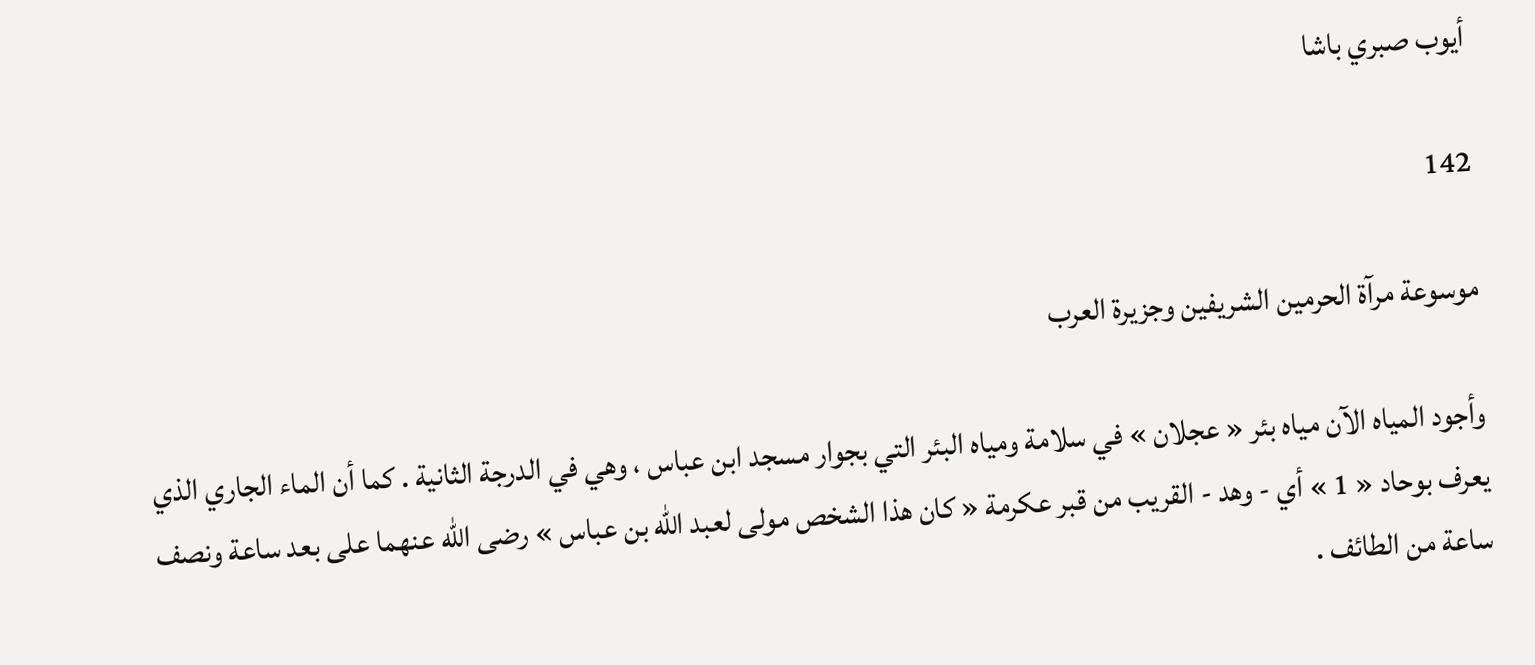أيوب صبري باشا

142

موسوعة مرآة الحرمين الشريفين وجزيرة العرب

وأجود المياه الآن مياه بئر « عجلان » في سلامة ومياه البئر التي بجوار مسجد ابن عباس ، وهي في الدرجة الثانية . كما أن الماء الجاري الذي يعرف بوحاد « 1 » أي - وهد - القريب من قبر عكرمة « كان هذا الشخص مولى لعبد اللّه بن عباس » رضى اللّه عنهما على بعد ساعة ونصف ساعة من الطائف .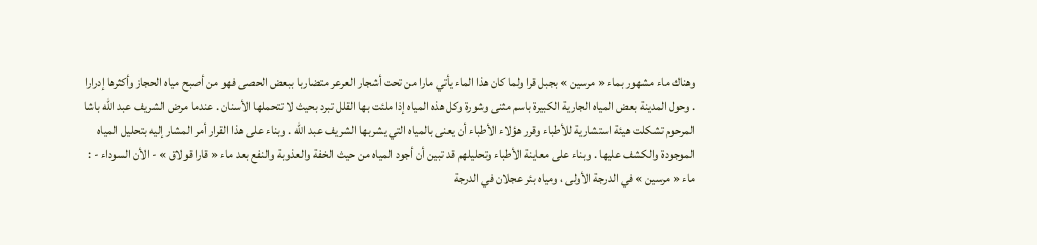وهناك ماء مشهور بماء « مرسين » بجبل قرا ولما كان هذا الماء يأتي مارا من تحت أشجار العرعر متضاربا ببعض الحصى فهو من أصبح مياه الحجاز وأكثرها إدرارا . وحول المدينة بعض المياه الجارية الكبيرة باسم مثنى وشورة وكل هذه المياه إذا ملئت بها القلل تبرد بحيث لا تتحملها الأسنان . عندما مرض الشريف عبد اللّه باشا المرحوم تشكلت هيئة استشارية للأطباء وقرر هؤلاء الأطباء أن يعنى بالمياه التي يشربها الشريف عبد اللّه . وبناء على هذا القرار أمر المشار إليه بتحليل المياه الموجودة والكشف عليها . وبناء على معاينة الأطباء وتحليلهم قد تبين أن أجود المياه من حيث الخفة والعذوبة والنفع بعد ماء « قارا قولاق » - الأن السوداء - : ماء « مرسين » في الدرجة الأولى ، ومياه بئر عجلان في الدرجة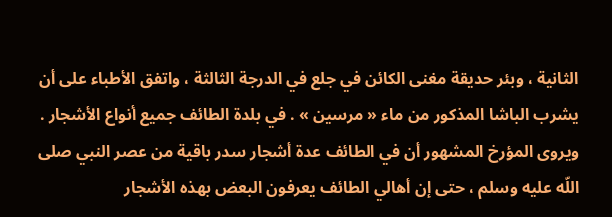الثانية ، وبئر حديقة مغنى الكائن في جلع في الدرجة الثالثة ، واتفق الأطباء على أن يشرب الباشا المذكور من ماء « مرسين » . في بلدة الطائف جميع أنواع الأشجار . ويروى المؤرخ المشهور أن في الطائف عدة أشجار سدر باقية من عصر النبي صلى اللّه عليه وسلم ، حتى إن أهالي الطائف يعرفون البعض بهذه الأشجار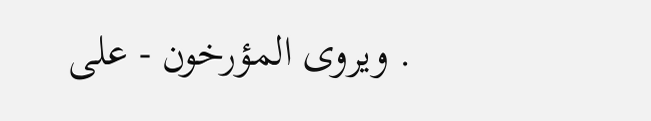. ويروى المؤرخون - على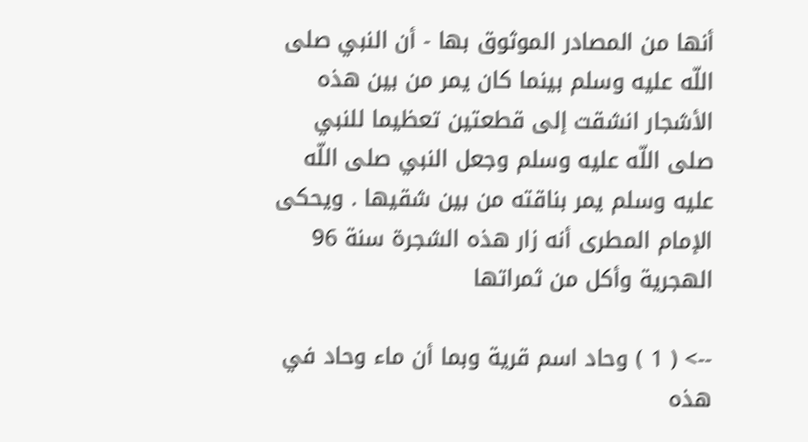أنها من المصادر الموثوق بها - أن النبي صلى اللّه عليه وسلم بينما كان يمر من بين هذه الأشجار انشقت إلى قطعتين تعظيما للنبي صلى اللّه عليه وسلم وجعل النبي صلى اللّه عليه وسلم يمر بناقته من بين شقيها . ويحكى الإمام المطرى أنه زار هذه الشجرة سنة 96 الهجرية وأكل من ثمراتها

--> ( 1 ) وحاد اسم قرية وبما أن ماء وحاد في هذه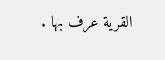القرية عرف بها .